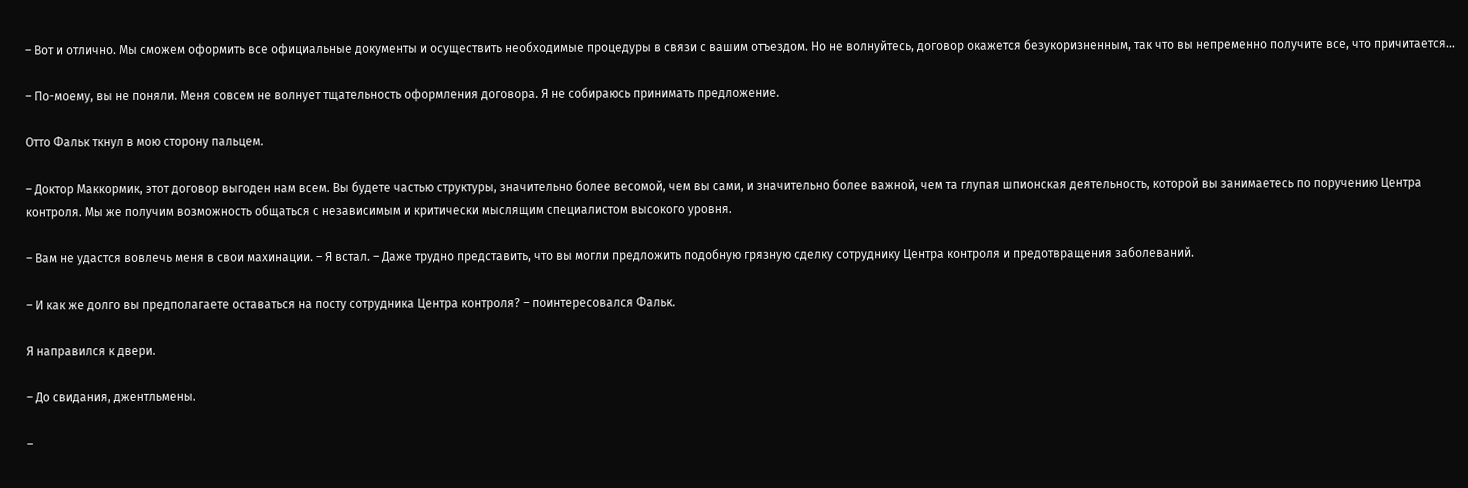– Вот и отлично. Мы сможем оформить все официальные документы и осуществить необходимые процедуры в связи с вашим отъездом. Но не волнуйтесь, договор окажется безукоризненным, так что вы непременно получите все, что причитается…

– По-моему, вы не поняли. Меня совсем не волнует тщательность оформления договора. Я не собираюсь принимать предложение.

Отто Фальк ткнул в мою сторону пальцем.

– Доктор Маккормик, этот договор выгоден нам всем. Вы будете частью структуры, значительно более весомой, чем вы сами, и значительно более важной, чем та глупая шпионская деятельность, которой вы занимаетесь по поручению Центра контроля. Мы же получим возможность общаться с независимым и критически мыслящим специалистом высокого уровня.

– Вам не удастся вовлечь меня в свои махинации. – Я встал. – Даже трудно представить, что вы могли предложить подобную грязную сделку сотруднику Центра контроля и предотвращения заболеваний.

– И как же долго вы предполагаете оставаться на посту сотрудника Центра контроля? – поинтересовался Фальк.

Я направился к двери.

– До свидания, джентльмены.

–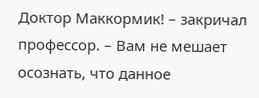Доктор Маккормик! – закричал профессор. – Вам не мешает осознать, что данное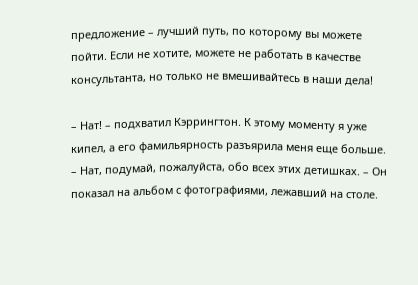предложение – лучший путь, по которому вы можете пойти. Если не хотите, можете не работать в качестве консультанта, но только не вмешивайтесь в наши дела!

– Нат! – подхватил Кэррингтон. К этому моменту я уже кипел, а его фамильярность разъярила меня еще больше. – Нат, подумай, пожалуйста, обо всех этих детишках. – Он показал на альбом с фотографиями, лежавший на столе.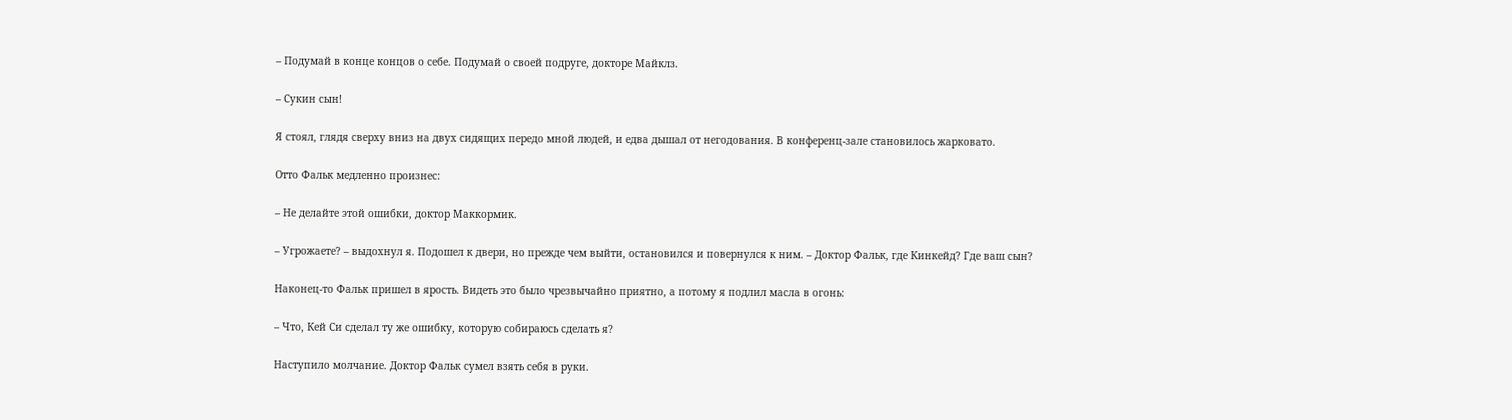– Подумай в конце концов о себе. Подумай о своей подруге, докторе Майклз.

– Сукин сын!

Я стоял, глядя сверху вниз на двух сидящих передо мной людей, и едва дышал от негодования. В конференц-зале становилось жарковато.

Отто Фальк медленно произнес:

– Не делайте этой ошибки, доктор Маккормик.

– Угрожаете? – выдохнул я. Подошел к двери, но прежде чем выйти, остановился и повернулся к ним. – Доктор Фальк, где Кинкейд? Где ваш сын?

Наконец-то Фальк пришел в ярость. Видеть это было чрезвычайно приятно, а потому я подлил масла в огонь:

– Что, Кей Си сделал ту же ошибку, которую собираюсь сделать я?

Наступило молчание. Доктор Фальк сумел взять себя в руки.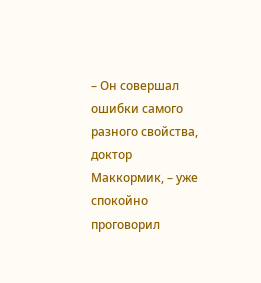– Он совершал ошибки самого разного свойства, доктор Маккормик, – уже спокойно проговорил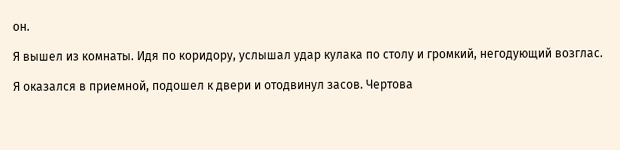он.

Я вышел из комнаты. Идя по коридору, услышал удар кулака по столу и громкий, негодующий возглас.

Я оказался в приемной, подошел к двери и отодвинул засов. Чертова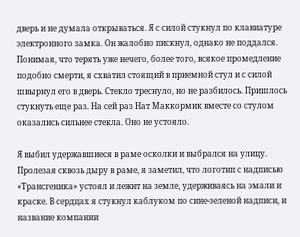дверь и не думала открываться. Я с силой стукнул по клавиатуре электронного замка. Он жалобно пискнул, однако не поддался. Понимая, что терять уже нечего, более того, всякое промедление подобно смерти, я схватил стоящий в приемной стул и с силой швырнул его в дверь. Стекло треснуло, но не разбилось. Пришлось стукнуть еще раз. На сей раз Нат Маккормик вместе со стулом оказались сильнее стекла. Оно не устояло.

Я выбил удержавшиеся в раме осколки и выбрался на улицу. Пролезая сквозь дыру в раме, я заметил, что логотип с надписью «Трансгеника» устоял и лежит на земле, удерживаясь на эмали и краске. В сердцах я стукнул каблуком по сине-зеленой надписи, и название компании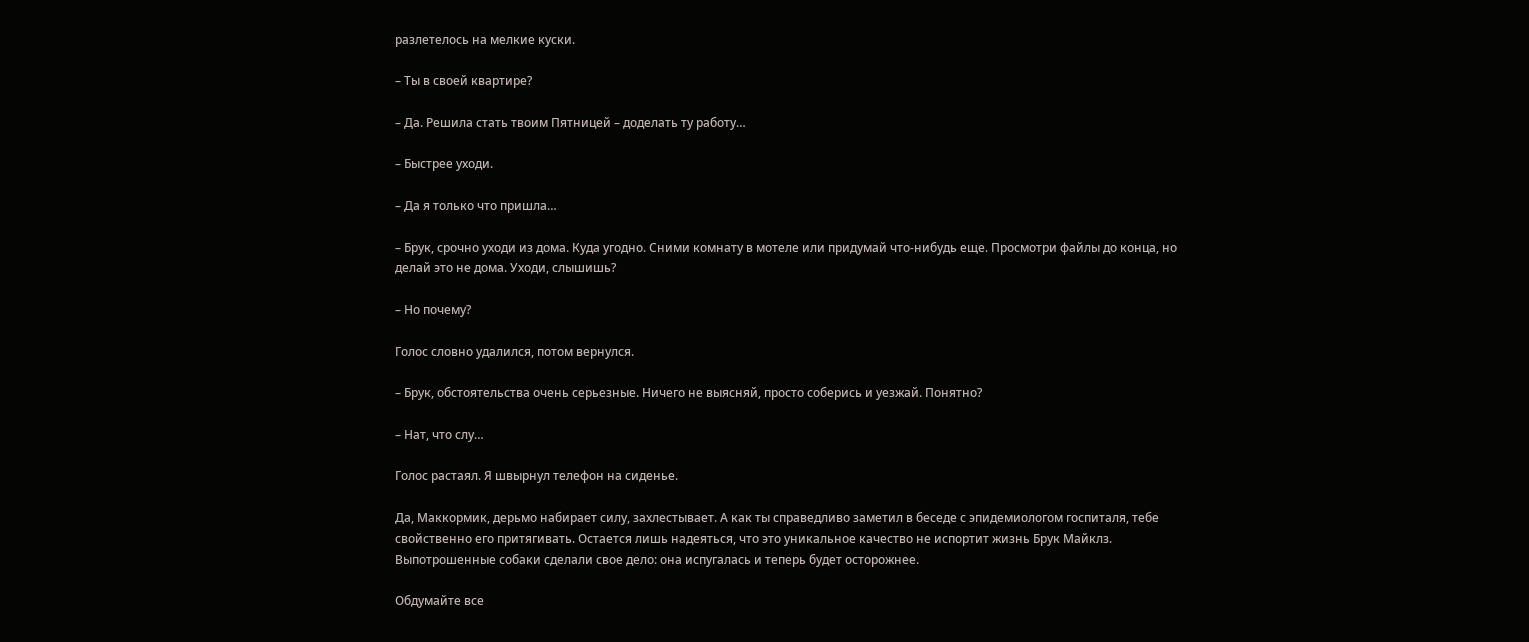разлетелось на мелкие куски.

– Ты в своей квартире?

– Да. Решила стать твоим Пятницей – доделать ту работу…

– Быстрее уходи.

– Да я только что пришла…

– Брук, срочно уходи из дома. Куда угодно. Сними комнату в мотеле или придумай что-нибудь еще. Просмотри файлы до конца, но делай это не дома. Уходи, слышишь?

– Но почему?

Голос словно удалился, потом вернулся.

– Брук, обстоятельства очень серьезные. Ничего не выясняй, просто соберись и уезжай. Понятно?

– Нат, что слу…

Голос растаял. Я швырнул телефон на сиденье.

Да, Маккормик, дерьмо набирает силу, захлестывает. А как ты справедливо заметил в беседе с эпидемиологом госпиталя, тебе свойственно его притягивать. Остается лишь надеяться, что это уникальное качество не испортит жизнь Брук Майклз. Выпотрошенные собаки сделали свое дело: она испугалась и теперь будет осторожнее.

Обдумайте все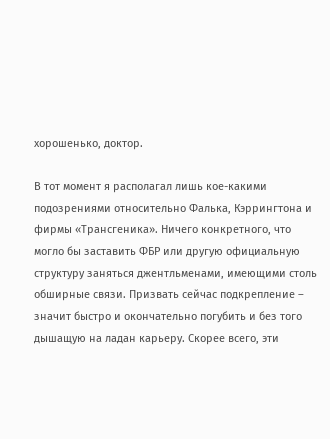хорошенько, доктор.

В тот момент я располагал лишь кое-какими подозрениями относительно Фалька, Кэррингтона и фирмы «Трансгеника». Ничего конкретного, что могло бы заставить ФБР или другую официальную структуру заняться джентльменами, имеющими столь обширные связи. Призвать сейчас подкрепление – значит быстро и окончательно погубить и без того дышащую на ладан карьеру. Скорее всего, эти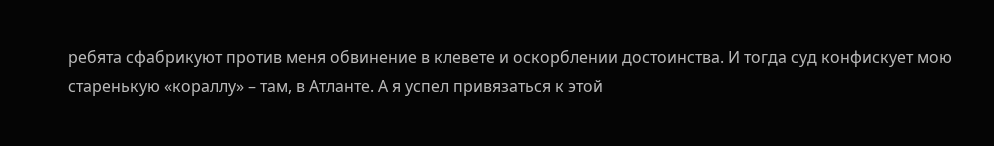ребята сфабрикуют против меня обвинение в клевете и оскорблении достоинства. И тогда суд конфискует мою старенькую «кораллу» – там, в Атланте. А я успел привязаться к этой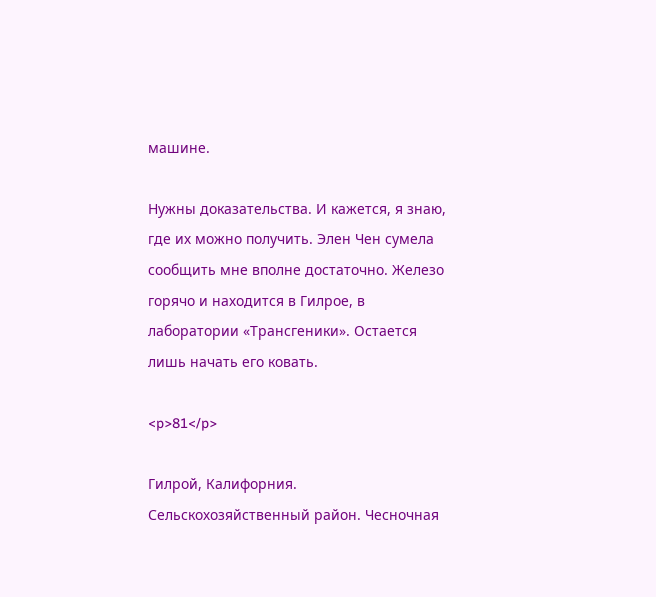машине.

Нужны доказательства. И кажется, я знаю, где их можно получить. Элен Чен сумела сообщить мне вполне достаточно. Железо горячо и находится в Гилрое, в лаборатории «Трансгеники». Остается лишь начать его ковать.

<p>81</p>

Гилрой, Калифорния. Сельскохозяйственный район. Чесночная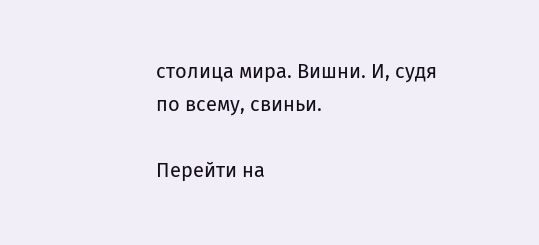столица мира. Вишни. И, судя по всему, свиньи.

Перейти на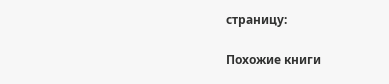страницу:

Похожие книги